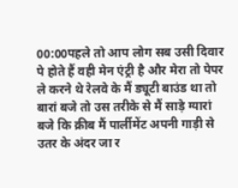00:00पहले तो आप लोग सब उसी दिवार पे होते हैं वही मेन एंट्री है और मेरा तो पेपर ले करने थे रेलवे के मैं ड्यूटी बाउंड था तो बारां बजे तो उस तरीके से मैं साड़े ग्यारां बजे कि क्रीब मैं पार्लीमेंट अपनी गाड़ी से उतर के अंदर जा र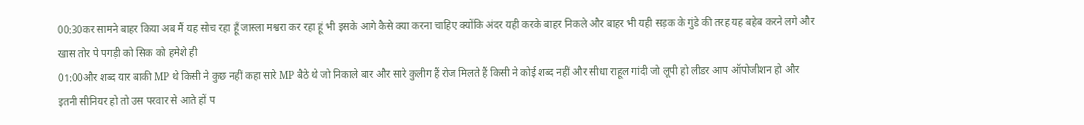00:30कर सामने बाहर किया अब मैं यह सोच रहा हूँ जास्ला मश्वरा कर रहा हूं भी इसके आगे कैसे क्या करना चाहिए क्योंकि अंदर यही करके बाहर निकले और बाहर भी यही सड़क के गुंडे की तरह यह बहेब करने लगे और खास तोर पे पगड़ी को सिक को हमेशे ही
01:00और शब्द यार बाकी MP थे किसी ने कुछ नहीं कहा सारे MP बैठे थे जो निकाले बार और सारे कुलीग हैं रोज मिलते हैं किसी ने कोई शब्द नहीं और सीधा राहूल गांदी जो लूपी हो लीडर आप ऑपोजीशन हो और इतनी सीनियर हो तो उस परवार से आते हों प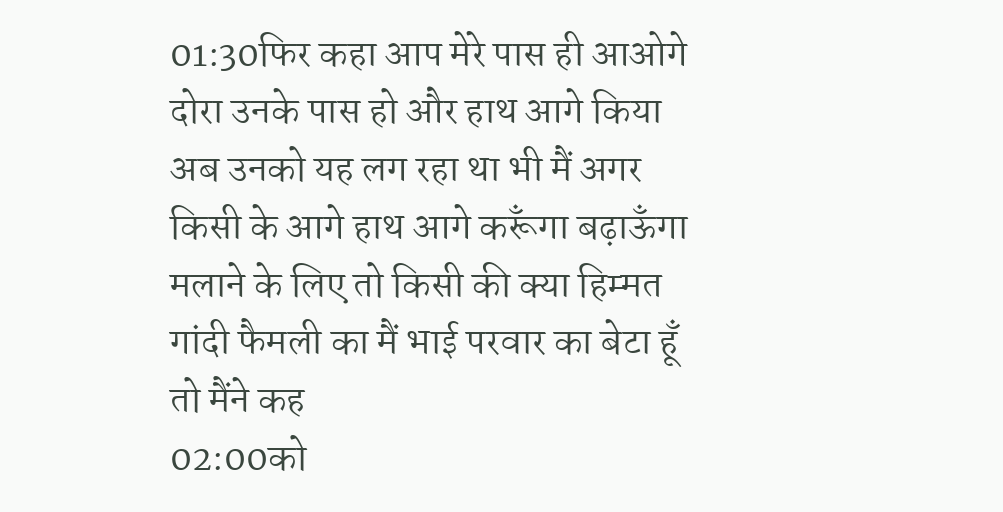01:30फिर कहा आप मेरे पास ही आओगे दोरा उनके पास हो और हाथ आगे किया अब उनको यह लग रहा था भी मैं अगर किसी के आगे हाथ आगे करूँगा बढ़ाऊँगा मलाने के लिए तो किसी की क्या हिम्मत गांदी फैमली का मैं भाई परवार का बेटा हूँ तो मैंने कह
02:00को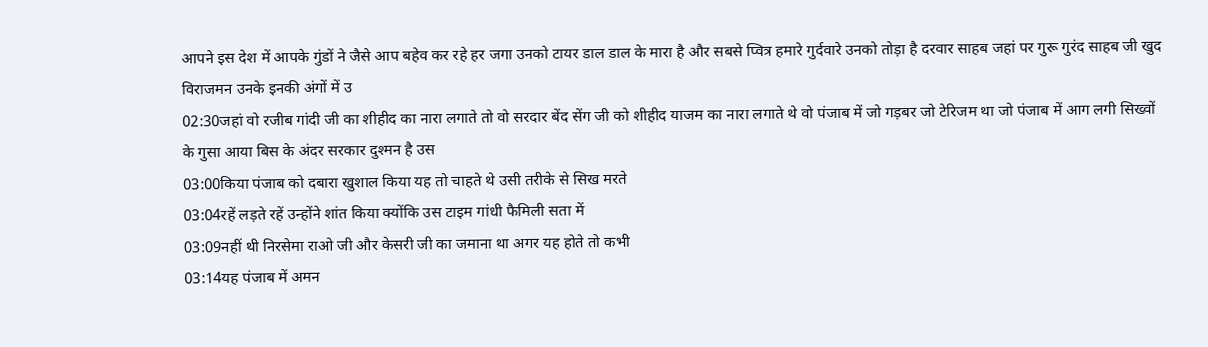आपने इस देश में आपके गुंडों ने जैसे आप बहेव कर रहे हर जगा उनको टायर डाल डाल के मारा है और सबसे प्वित्र हमारे गुर्दवारे उनको तोड़ा है दरवार साहब जहां पर गुरू गुरंद साहब जी खुद विराजमन उनके इनकी अंगों में उ
02:30जहां वो रजीब गांदी जी का शीहीद का नारा लगाते तो वो सरदार बेंद सेंग जी को शीहीद याजम का नारा लगाते थे वो पंजाब में जो गड़बर जो टेरिजम था जो पंजाब में आग लगी सिख्वों के गुसा आया बिस के अंदर सरकार दुश्मन है उस
03:00किया पंजाब को दबारा खुशाल किया यह तो चाहते थे उसी तरीके से सिख मरते
03:04रहें लड़ते रहें उन्होंने शांत किया क्योंकि उस टाइम गांधी फैमिली सता में
03:09नहीं थी निरसेमा राओ जी और केसरी जी का जमाना था अगर यह होते तो कभी
03:14यह पंजाब में अमन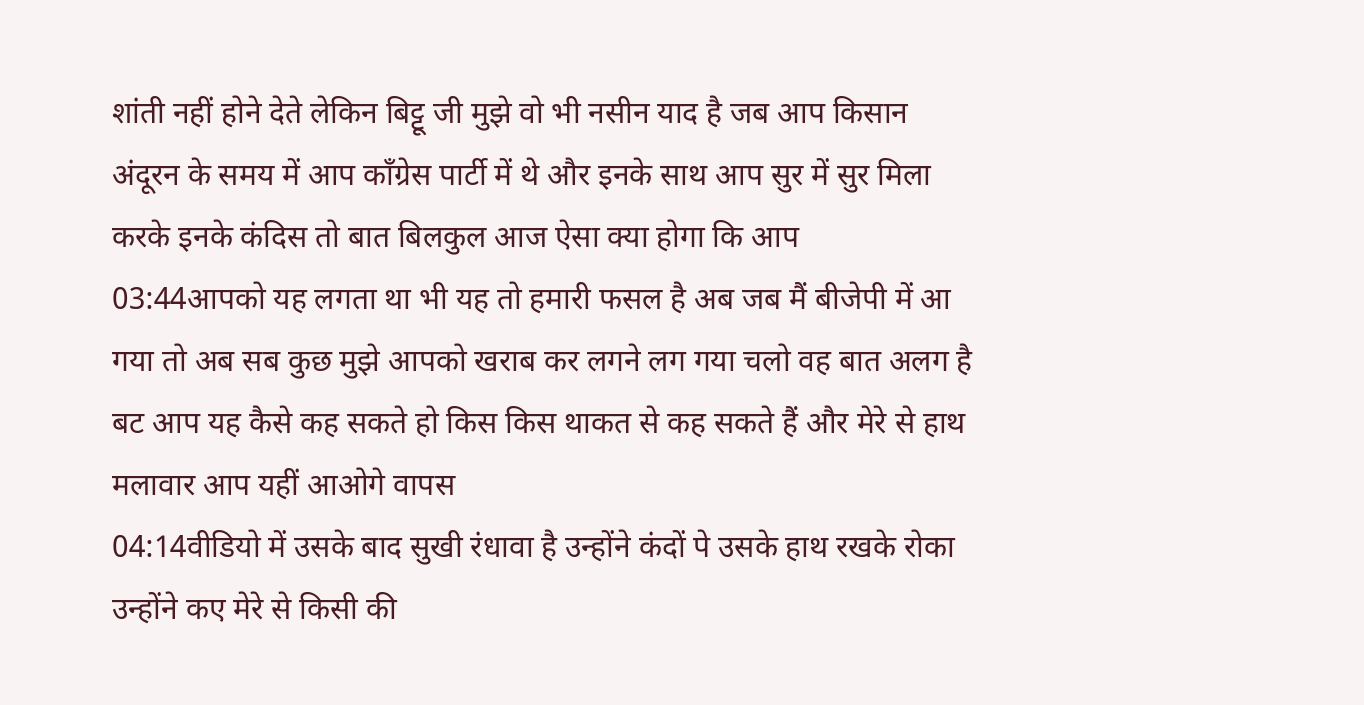शांती नहीं होने देते लेकिन बिट्टू जी मुझे वो भी नसीन याद है जब आप किसान अंदूरन के समय में आप कॉंग्रेस पार्टी में थे और इनके साथ आप सुर में सुर मिला करके इनके कंदिस तो बात बिलकुल आज ऐसा क्या होगा कि आप
03:44आपको यह लगता था भी यह तो हमारी फसल है अब जब मैं बीजेपी में आ गया तो अब सब कुछ मुझे आपको खराब कर लगने लग गया चलो वह बात अलग है बट आप यह कैसे कह सकते हो किस किस थाकत से कह सकते हैं और मेरे से हाथ मलावार आप यहीं आओगे वापस
04:14वीडियो में उसके बाद सुखी रंधावा है उन्होंने कंदों पे उसके हाथ रखके रोका उन्होंने कए मेरे से किसी की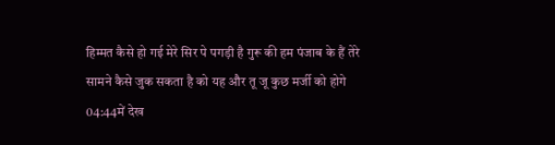हिम्मत कैसे हो गई मेरे सिर पे पगड़ी है गुरू की हम पंजाब के हैं तेरे सामने कैसे जुक सकता है को यह और तू जू कुछ मर्जी को होगे
04:44में देख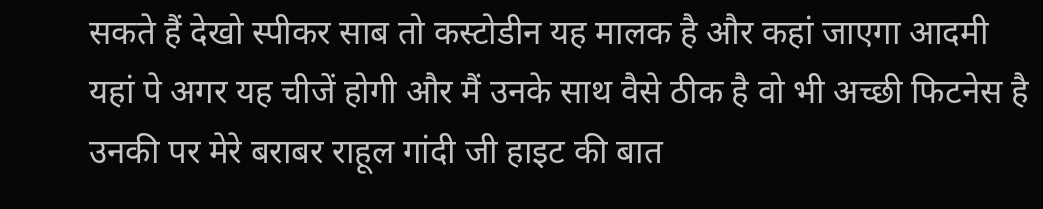सकते हैं देखो स्पीकर साब तो कस्टोडीन यह मालक है और कहां जाएगा आदमी यहां पे अगर यह चीजें होगी और मैं उनके साथ वैसे ठीक है वो भी अच्छी फिटनेस है उनकी पर मेरे बराबर राहूल गांदी जी हाइट की बात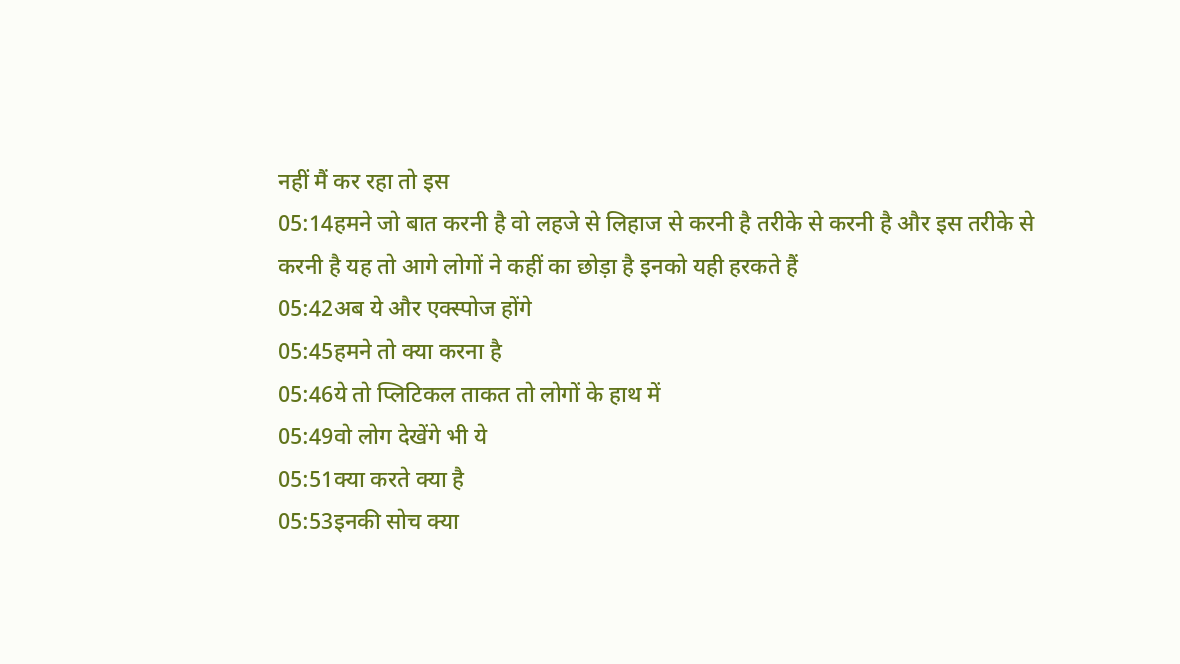नहीं मैं कर रहा तो इस
05:14हमने जो बात करनी है वो लहजे से लिहाज से करनी है तरीके से करनी है और इस तरीके से करनी है यह तो आगे लोगों ने कहीं का छोड़ा है इनको यही हरकते हैं
05:42अब ये और एक्स्पोज होंगे
05:45हमने तो क्या करना है
05:46ये तो प्लिटिकल ताकत तो लोगों के हाथ में
05:49वो लोग देखेंगे भी ये
05:51क्या करते क्या है
05:53इनकी सोच क्या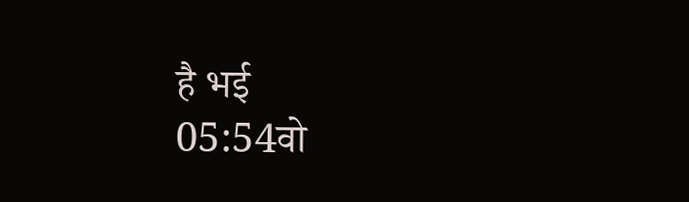है भई
05:54वो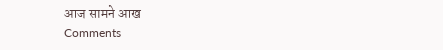आज सामने आख
Comments